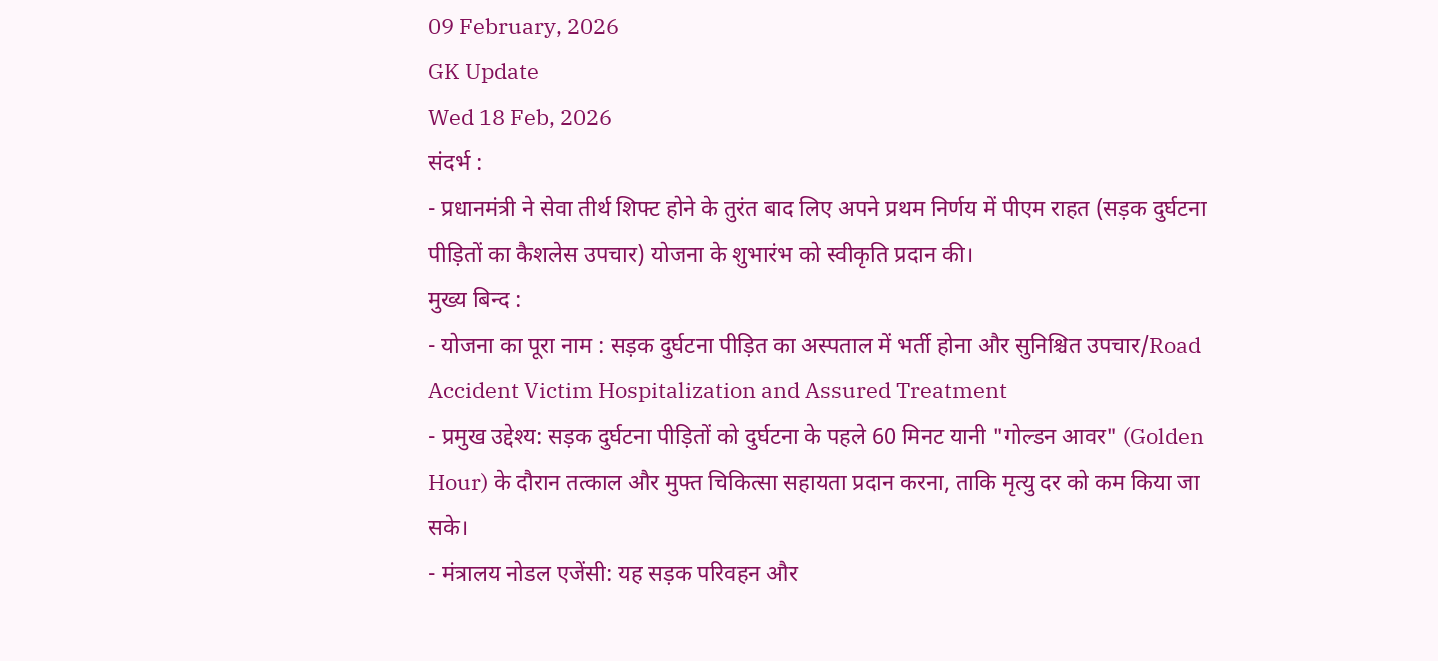09 February, 2026
GK Update
Wed 18 Feb, 2026
संदर्भ :
- प्रधानमंत्री ने सेवा तीर्थ शिफ्ट होने के तुरंत बाद लिए अपने प्रथम निर्णय में पीएम राहत (सड़क दुर्घटना पीड़ितों का कैशलेस उपचार) योजना के शुभारंभ को स्वीकृति प्रदान की।
मुख्य बिन्द :
- योजना का पूरा नाम : सड़क दुर्घटना पीड़ित का अस्पताल में भर्ती होना और सुनिश्चित उपचार/Road Accident Victim Hospitalization and Assured Treatment
- प्रमुख उद्देश्य: सड़क दुर्घटना पीड़ितों को दुर्घटना के पहले 60 मिनट यानी "गोल्डन आवर" (Golden Hour) के दौरान तत्काल और मुफ्त चिकित्सा सहायता प्रदान करना, ताकि मृत्यु दर को कम किया जा सके।
- मंत्रालय नोडल एजेंसी: यह सड़क परिवहन और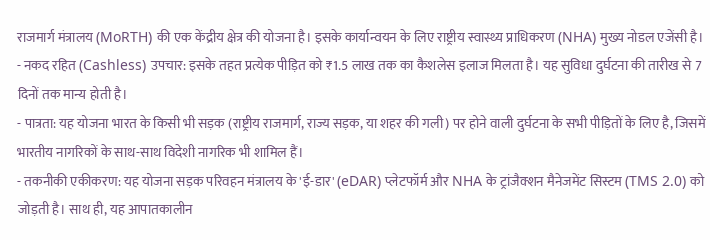राजमार्ग मंत्रालय (MoRTH) की एक केंद्रीय क्षेत्र की योजना है। इसके कार्यान्वयन के लिए राष्ट्रीय स्वास्थ्य प्राधिकरण (NHA) मुख्य नोडल एजेंसी है।
- नकद रहित (Cashless) उपचार: इसके तहत प्रत्येक पीड़ित को ₹1.5 लाख तक का कैशलेस इलाज मिलता है। यह सुविधा दुर्घटना की तारीख से 7 दिनों तक मान्य होती है।
- पात्रता: यह योजना भारत के किसी भी सड़क (राष्ट्रीय राजमार्ग, राज्य सड़क, या शहर की गली) पर होने वाली दुर्घटना के सभी पीड़ितों के लिए है, जिसमें भारतीय नागरिकों के साथ-साथ विदेशी नागरिक भी शामिल हैं।
- तकनीकी एकीकरण: यह योजना सड़क परिवहन मंत्रालय के 'ई-डार' (eDAR) प्लेटफॉर्म और NHA के ट्रांजैक्शन मैनेजमेंट सिस्टम (TMS 2.0) को जोड़ती है। साथ ही, यह आपातकालीन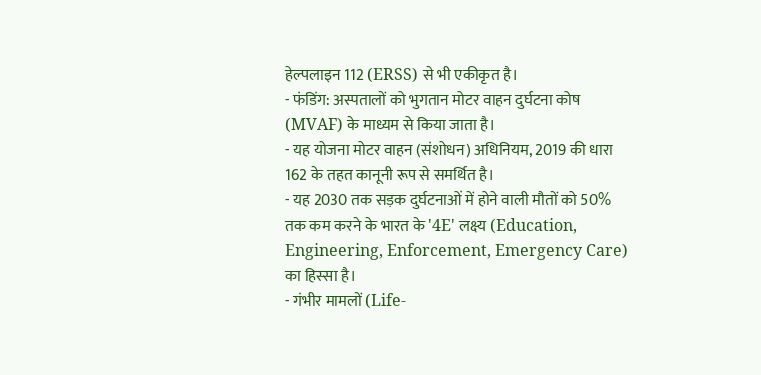हेल्पलाइन 112 (ERSS) से भी एकीकृत है।
- फंडिंग: अस्पतालों को भुगतान मोटर वाहन दुर्घटना कोष (MVAF) के माध्यम से किया जाता है।
- यह योजना मोटर वाहन (संशोधन) अधिनियम, 2019 की धारा 162 के तहत कानूनी रूप से समर्थित है।
- यह 2030 तक सड़क दुर्घटनाओं में होने वाली मौतों को 50% तक कम करने के भारत के '4E' लक्ष्य (Education, Engineering, Enforcement, Emergency Care) का हिस्सा है।
- गंभीर मामलों (Life-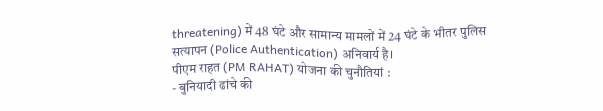threatening) में 48 घंटे और सामान्य मामलों में 24 घंटे के भीतर पुलिस सत्यापन (Police Authentication) अनिवार्य है।
पीएम राहत (PM RAHAT) योजना की चुनौतियां :
- बुनियादी ढांचे की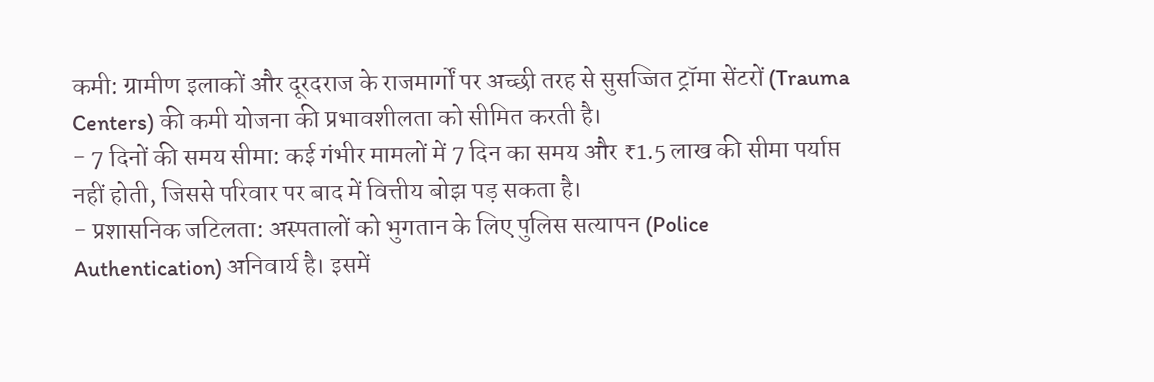कमी: ग्रामीण इलाकों और दूरदराज के राजमार्गों पर अच्छी तरह से सुसज्जित ट्रॉमा सेंटरों (Trauma Centers) की कमी योजना की प्रभावशीलता को सीमित करती है।
- 7 दिनों की समय सीमा: कई गंभीर मामलों में 7 दिन का समय और ₹1.5 लाख की सीमा पर्याप्त नहीं होती, जिससे परिवार पर बाद में वित्तीय बोझ पड़ सकता है।
- प्रशासनिक जटिलता: अस्पतालों को भुगतान के लिए पुलिस सत्यापन (Police Authentication) अनिवार्य है। इसमें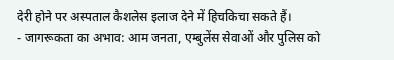देरी होने पर अस्पताल कैशलेस इलाज देने में हिचकिचा सकते हैं।
- जागरूकता का अभाव: आम जनता, एम्बुलेंस सेवाओं और पुलिस को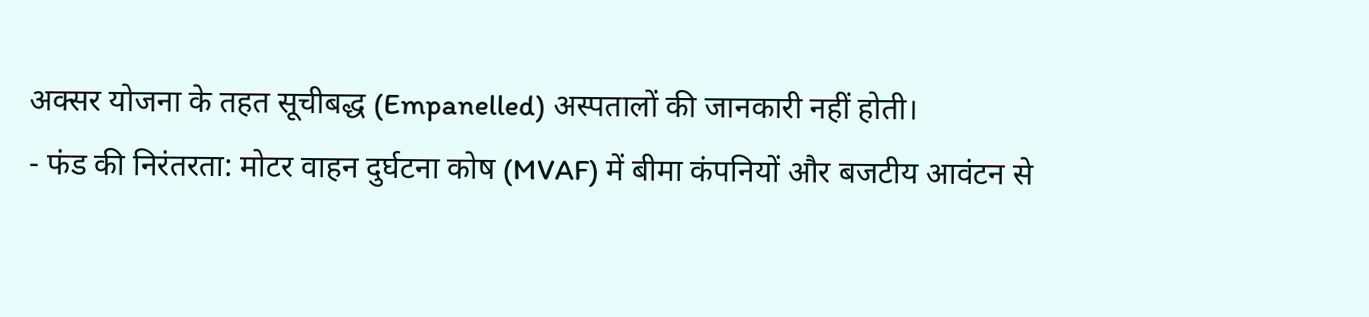अक्सर योजना के तहत सूचीबद्ध (Empanelled) अस्पतालों की जानकारी नहीं होती।
- फंड की निरंतरता: मोटर वाहन दुर्घटना कोष (MVAF) में बीमा कंपनियों और बजटीय आवंटन से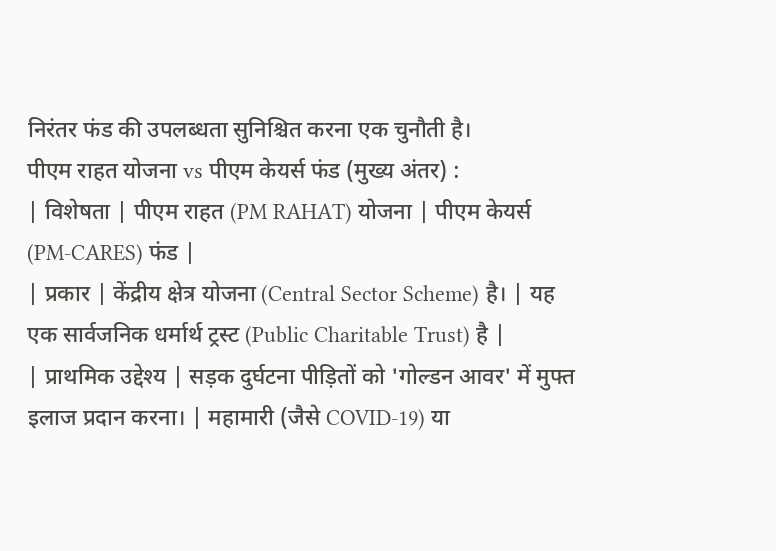निरंतर फंड की उपलब्धता सुनिश्चित करना एक चुनौती है।
पीएम राहत योजना vs पीएम केयर्स फंड (मुख्य अंतर) :
| विशेषता | पीएम राहत (PM RAHAT) योजना | पीएम केयर्स (PM-CARES) फंड |
| प्रकार | केंद्रीय क्षेत्र योजना (Central Sector Scheme) है। | यह एक सार्वजनिक धर्मार्थ ट्रस्ट (Public Charitable Trust) है |
| प्राथमिक उद्देश्य | सड़क दुर्घटना पीड़ितों को 'गोल्डन आवर' में मुफ्त इलाज प्रदान करना। | महामारी (जैसे COVID-19) या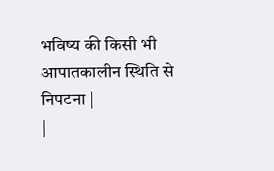भविष्य की किसी भी आपातकालीन स्थिति से निपटना |
|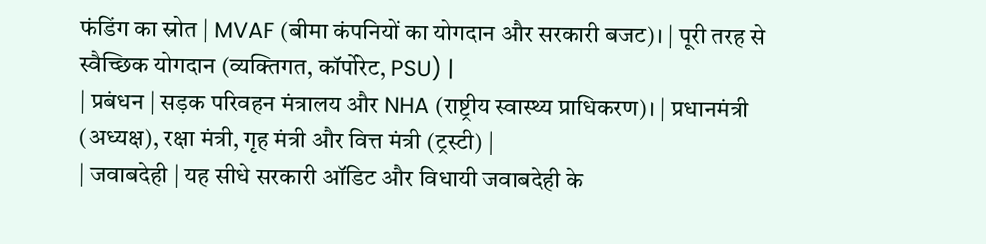फंडिंग का स्रोत | MVAF (बीमा कंपनियों का योगदान और सरकारी बजट)। | पूरी तरह से स्वैच्छिक योगदान (व्यक्तिगत, कॉर्पोरेट, PSU) |
| प्रबंधन | सड़क परिवहन मंत्रालय और NHA (राष्ट्रीय स्वास्थ्य प्राधिकरण)। | प्रधानमंत्री (अध्यक्ष), रक्षा मंत्री, गृह मंत्री और वित्त मंत्री (ट्रस्टी) |
| जवाबदेही | यह सीधे सरकारी ऑडिट और विधायी जवाबदेही के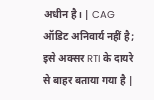अधीन है। | CAG ऑडिट अनिवार्य नहीं है; इसे अक्सर RTI के दायरे से बाहर बताया गया है |